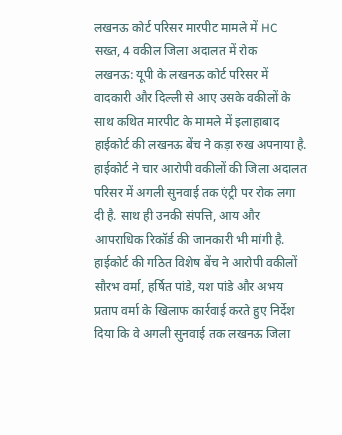लखनऊ कोर्ट परिसर मारपीट मामले में HC सख्त, 4 वकील जिला अदालत में रोक
लखनऊ: यूपी के लखनऊ कोर्ट परिसर में वादकारी और दिल्ली से आए उसके वकीलों के साथ कथित मारपीट के मामले में इलाहाबाद हाईकोर्ट की लखनऊ बेंच ने कड़ा रुख अपनाया है. हाईकोर्ट ने चार आरोपी वकीलों की जिला अदालत परिसर में अगली सुनवाई तक एंट्री पर रोक लगा दी है. साथ ही उनकी संपत्ति, आय और आपराधिक रिकॉर्ड की जानकारी भी मांगी है. हाईकोर्ट की गठित विशेष बेंच ने आरोपी वकीलों सौरभ वर्मा, हर्षित पांडे, यश पांडे और अभय प्रताप वर्मा के खिलाफ कार्रवाई करते हुए निर्देश दिया कि वे अगली सुनवाई तक लखनऊ जिला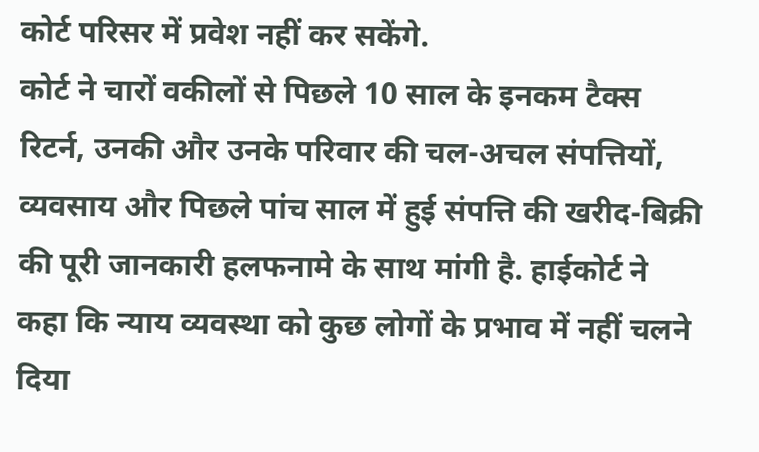कोर्ट परिसर में प्रवेश नहीं कर सकेंगे.
कोर्ट ने चारों वकीलों से पिछले 10 साल के इनकम टैक्स रिटर्न, उनकी और उनके परिवार की चल-अचल संपत्तियों, व्यवसाय और पिछले पांच साल में हुई संपत्ति की खरीद-बिक्री की पूरी जानकारी हलफनामे के साथ मांगी है. हाईकोर्ट ने कहा कि न्याय व्यवस्था को कुछ लोगों के प्रभाव में नहीं चलने दिया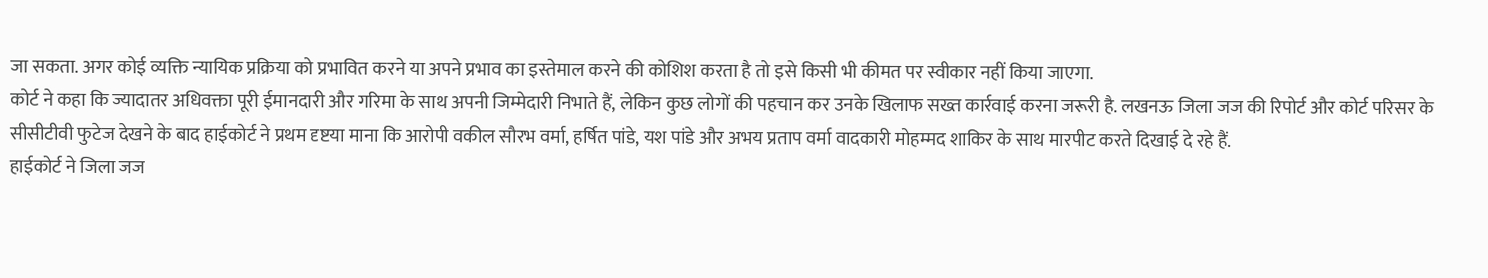जा सकता. अगर कोई व्यक्ति न्यायिक प्रक्रिया को प्रभावित करने या अपने प्रभाव का इस्तेमाल करने की कोशिश करता है तो इसे किसी भी कीमत पर स्वीकार नहीं किया जाएगा.
कोर्ट ने कहा कि ज्यादातर अधिवक्ता पूरी ईमानदारी और गरिमा के साथ अपनी जिम्मेदारी निभाते हैं, लेकिन कुछ लोगों की पहचान कर उनके खिलाफ सख्त कार्रवाई करना जरूरी है. लखनऊ जिला जज की रिपोर्ट और कोर्ट परिसर के सीसीटीवी फुटेज देखने के बाद हाईकोर्ट ने प्रथम दृष्टया माना कि आरोपी वकील सौरभ वर्मा, हर्षित पांडे, यश पांडे और अभय प्रताप वर्मा वादकारी मोहम्मद शाकिर के साथ मारपीट करते दिखाई दे रहे हैं.
हाईकोर्ट ने जिला जज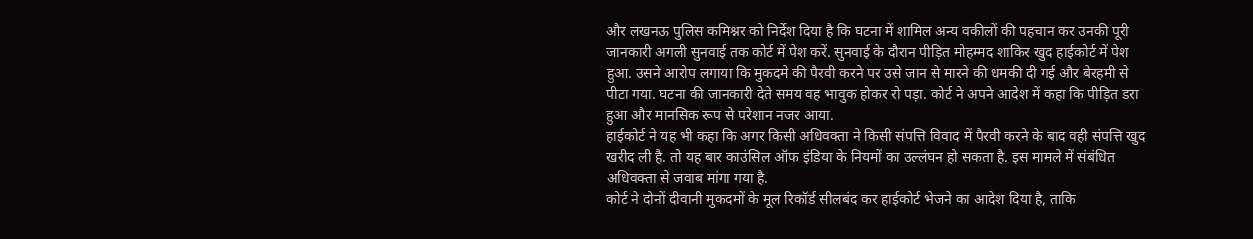और लखनऊ पुलिस कमिश्नर को निर्देश दिया है कि घटना में शामिल अन्य वकीलों की पहचान कर उनकी पूरी जानकारी अगली सुनवाई तक कोर्ट में पेश करें. सुनवाई के दौरान पीड़ित मोहम्मद शाकिर खुद हाईकोर्ट में पेश हुआ. उसने आरोप लगाया कि मुकदमे की पैरवी करने पर उसे जान से मारने की धमकी दी गई और बेरहमी से पीटा गया. घटना की जानकारी देते समय वह भावुक होकर रो पड़ा. कोर्ट ने अपने आदेश में कहा कि पीड़ित डरा हुआ और मानसिक रूप से परेशान नजर आया.
हाईकोर्ट ने यह भी कहा कि अगर किसी अधिवक्ता ने किसी संपत्ति विवाद में पैरवी करने के बाद वही संपत्ति खुद खरीद ली है. तो यह बार काउंसिल ऑफ इंडिया के नियमों का उल्लंघन हो सकता है. इस मामले में संबंधित अधिवक्ता से जवाब मांगा गया है.
कोर्ट ने दोनों दीवानी मुकदमों के मूल रिकॉर्ड सीलबंद कर हाईकोर्ट भेजने का आदेश दिया है, ताकि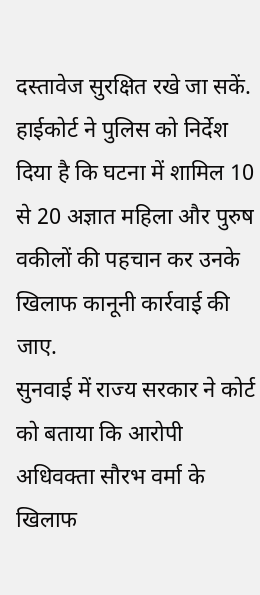दस्तावेज सुरक्षित रखे जा सकें. हाईकोर्ट ने पुलिस को निर्देश दिया है कि घटना में शामिल 10 से 20 अज्ञात महिला और पुरुष वकीलों की पहचान कर उनके खिलाफ कानूनी कार्रवाई की जाए.
सुनवाई में राज्य सरकार ने कोर्ट को बताया कि आरोपी अधिवक्ता सौरभ वर्मा के खिलाफ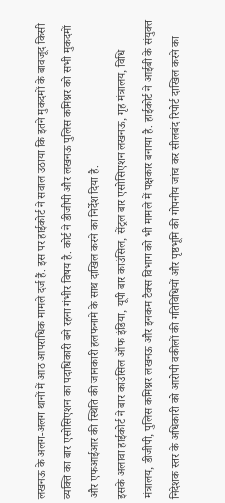लखनऊ के अलग-अलग थानों में आठ आपराधिक मामले दर्ज हैं. इस पर हाईकोर्ट ने सवाल उठाया कि इतने मुकदमों के बावजूद किसी व्यक्ति का बार एसोसिएशन का पदाधिकारी बने रहना गंभीर विषय है. कोर्ट ने डीजीपी और लखनऊ पुलिस कमिश्नर को सभी मुकदमों और एफआईआर की स्थिति की जानकारी हलफनामे के साथ दाखिल करने का निर्देश दिया है.
इसके अलावा हाईकोर्ट ने बार काउंसिल ऑफ इंडिया, यूपी बार काउंसिल, सेंट्रल बार एसोसिएशन लखनऊ, गृह मंत्रालय, विधि मंत्रालय, डीजीपी, पुलिस कमिश्नर लखनऊ और इनकम टैक्स विभाग को भी मामले में पक्षकार बनाया है. हाईकोर्ट ने आईबी के संयुक्त निदेशक स्तर के अधिकारी को आरोपी वकीलों की गतिविधियों और पृष्ठभूमि की गोपनीय जांच कर सीलबंद रिपोर्ट दाखिल करने का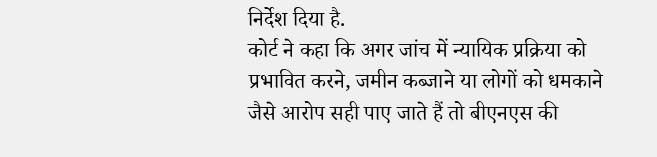निर्देश दिया है.
कोर्ट ने कहा कि अगर जांच में न्यायिक प्रक्रिया को प्रभावित करने, जमीन कब्जाने या लोगों को धमकाने जैसे आरोप सही पाए जाते हैं तो बीएनएस की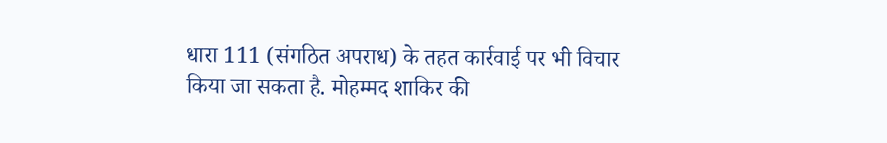धारा 111 (संगठित अपराध) के तहत कार्रवाई पर भी विचार किया जा सकता है. मोहम्मद शाकिर की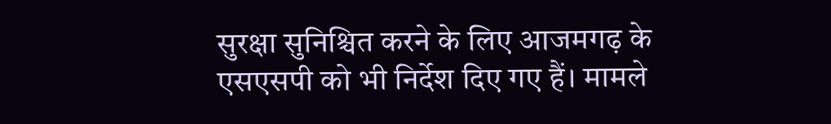सुरक्षा सुनिश्चित करने के लिए आजमगढ़ के एसएसपी को भी निर्देश दिए गए हैं। मामले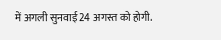में अगली सुनवाई 24 अगस्त को होगी.